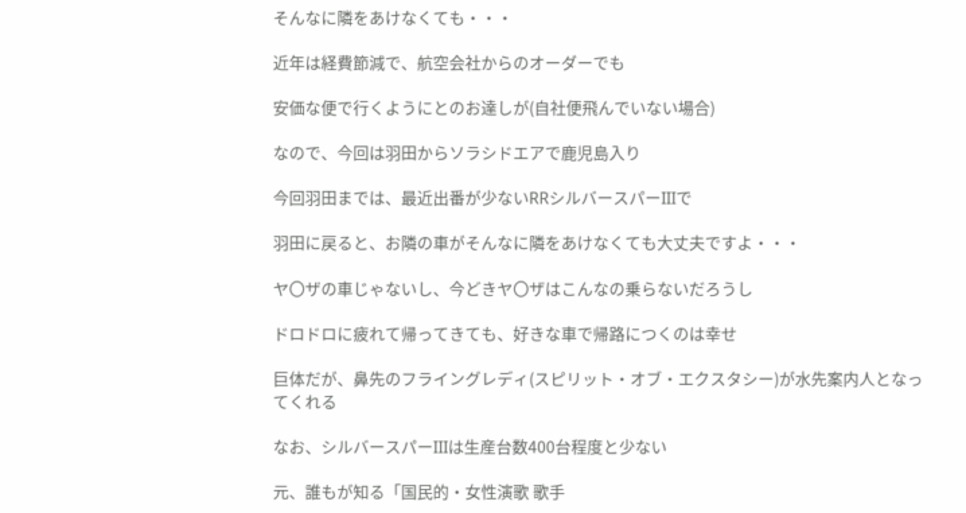そんなに隣をあけなくても・・・

近年は経費節減で、航空会社からのオーダーでも

安価な便で行くようにとのお達しが(自社便飛んでいない場合)

なので、今回は羽田からソラシドエアで鹿児島入り

今回羽田までは、最近出番が少ないRRシルバースパーIIIで

羽田に戻ると、お隣の車がそんなに隣をあけなくても大丈夫ですよ・・・

ヤ〇ザの車じゃないし、今どきヤ〇ザはこんなの乗らないだろうし

ドロドロに疲れて帰ってきても、好きな車で帰路につくのは幸せ

巨体だが、鼻先のフライングレディ(スピリット・オブ・エクスタシー)が水先案内人となってくれる

なお、シルバースパーIIIは生産台数400台程度と少ない

元、誰もが知る「国民的・女性演歌 歌手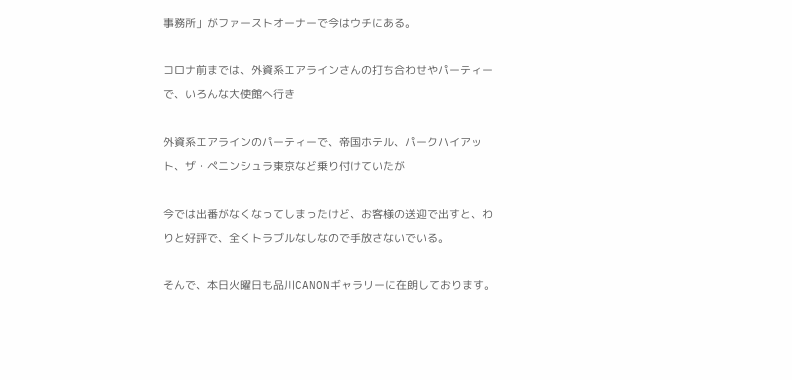事務所」がファーストオーナーで今はウチにある。

コロナ前までは、外資系エアラインさんの打ち合わせやパーティーで、いろんな大使館へ行き

外資系エアラインのパーティーで、帝国ホテル、パークハイアット、ザ・ペニンシュラ東京など乗り付けていたが

今では出番がなくなってしまったけど、お客様の送迎で出すと、わりと好評で、全くトラブルなしなので手放さないでいる。

そんで、本日火曜日も品川CANONギャラリーに在朗しております。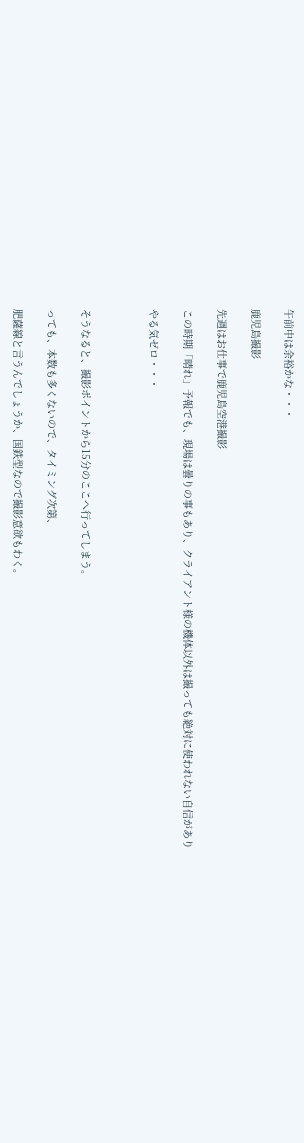午前中は余裕かな・・・

鹿児島撮影

先週はお仕事で鹿児島空港撮影

この時期「晴れ」予報でも、現場は曇りの事もあり、クライアント様の機体以外は撮っても絶対に使われない自信があり

やる気ゼロ・・・



そうなると、撮影ポイントから15分のここへ行ってしまう。

っても、本数も多くないので、タイミング次第、

肥薩線と言うんでしょうか、国鉄型なので撮影意欲もわく。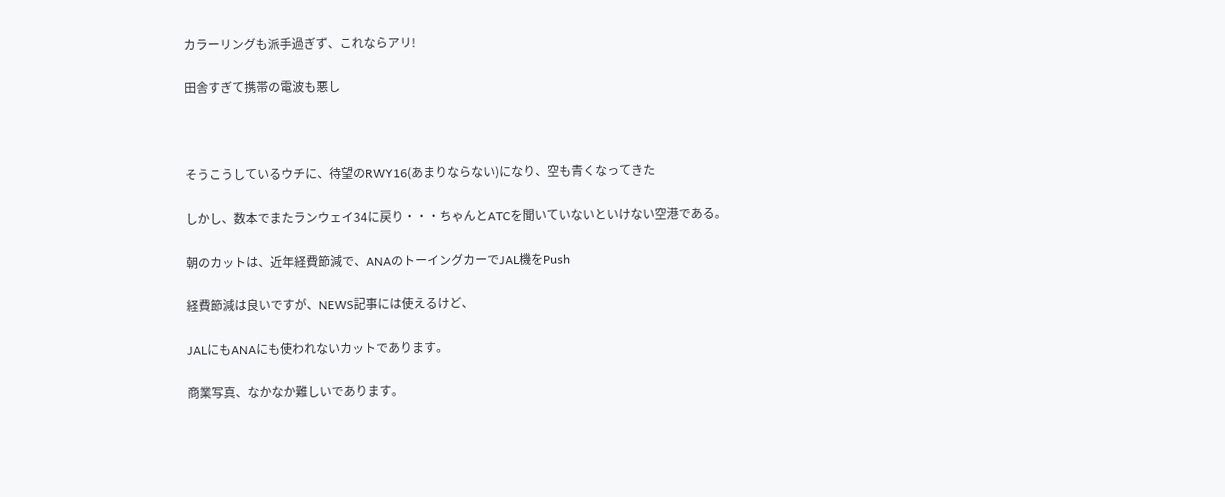カラーリングも派手過ぎず、これならアリ!

田舎すぎて携帯の電波も悪し



そうこうしているウチに、待望のRWY16(あまりならない)になり、空も青くなってきた

しかし、数本でまたランウェイ34に戻り・・・ちゃんとATCを聞いていないといけない空港である。

朝のカットは、近年経費節減で、ANAのトーイングカーでJAL機をPush

経費節減は良いですが、NEWS記事には使えるけど、

JALにもANAにも使われないカットであります。

商業写真、なかなか難しいであります。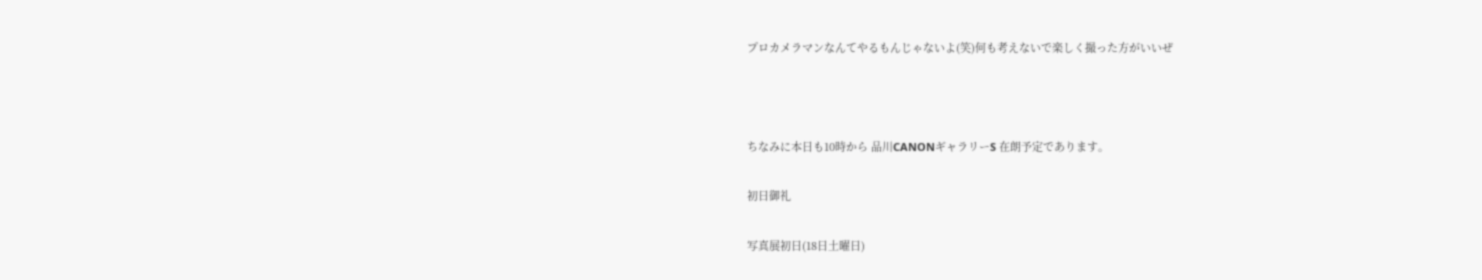プロカメラマンなんてやるもんじゃないよ(笑)何も考えないで楽しく撮った方がいいぜ



ちなみに本日も10時から 品川CANONギャラリーS 在朗予定であります。

初日御礼

写真展初日(18日土曜日)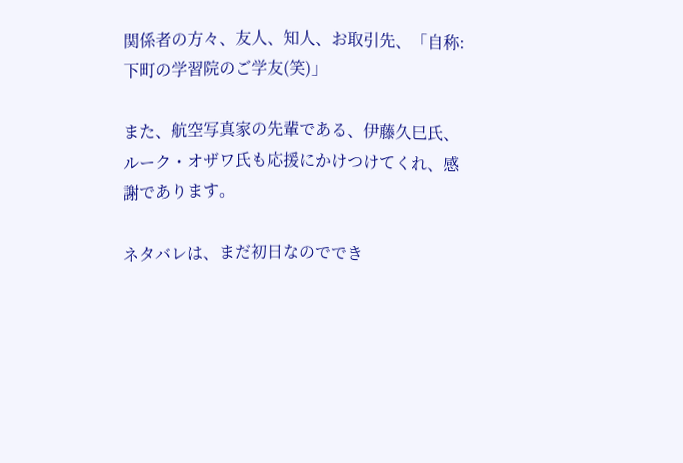関係者の方々、友人、知人、お取引先、「自称:下町の学習院のご学友(笑)」

また、航空写真家の先輩である、伊藤久巳氏、ルーク・オザワ氏も応援にかけつけてくれ、感謝であります。

ネタバレは、まだ初日なのででき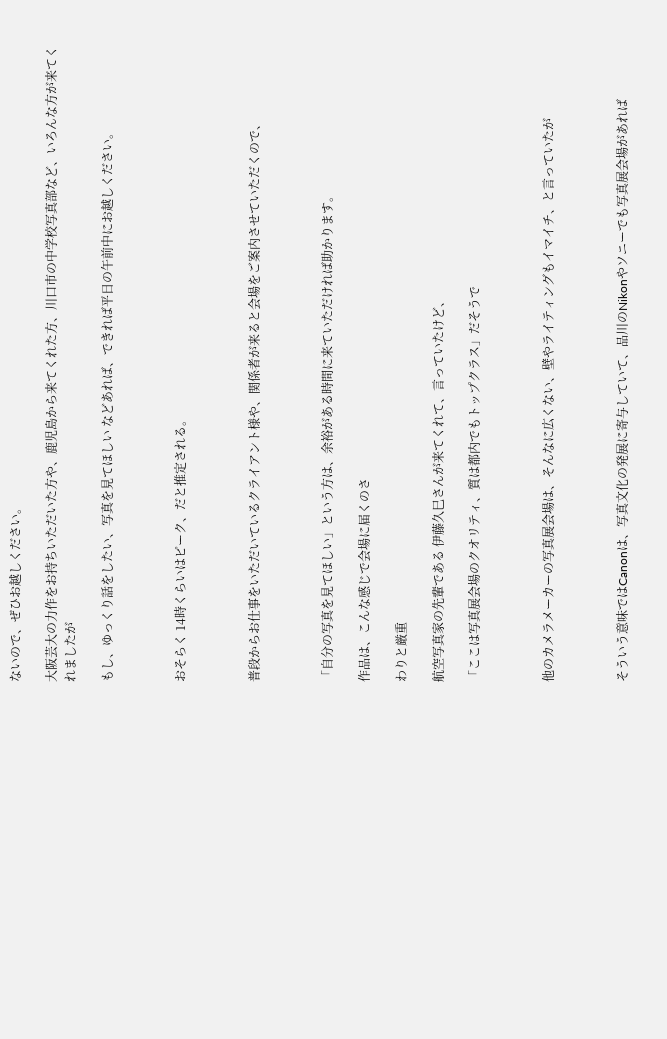ないので、ぜひお越しください。

大阪芸大の力作をお持ちいただいた方や、鹿児島から来てくれた方、川口市の中学校写真部など、いろんな方が来てくれましたが

もし、ゆっくり話をしたい、写真を見てほしい などあれば、できれば平日の午前中にお越しください。



おそらく 14時くらいはピーク、だと推定される。



普段からお仕事をいただいているクライアント様や、関係者が来ると会場をご案内させていただくので、



「自分の写真を見てほしい」という方は、余裕がある時間に来ていただければ助かります。

作品は、こんな感じで会場に届くのさ

わりと厳重

航空写真家の先輩である 伊藤久巳さんが来てくれて、言っていたけど、

「ここは写真展会場のクオリティ、質は都内でもトップクラス」だそうで



他のカメラメーカーの写真展会場は、そんなに広くない、壁やライティングもイマイチ、と言っていたが



そういう意味ではCanonは、写真文化の発展に寄与していて、品川のNikonやソニーでも写真展会場があれば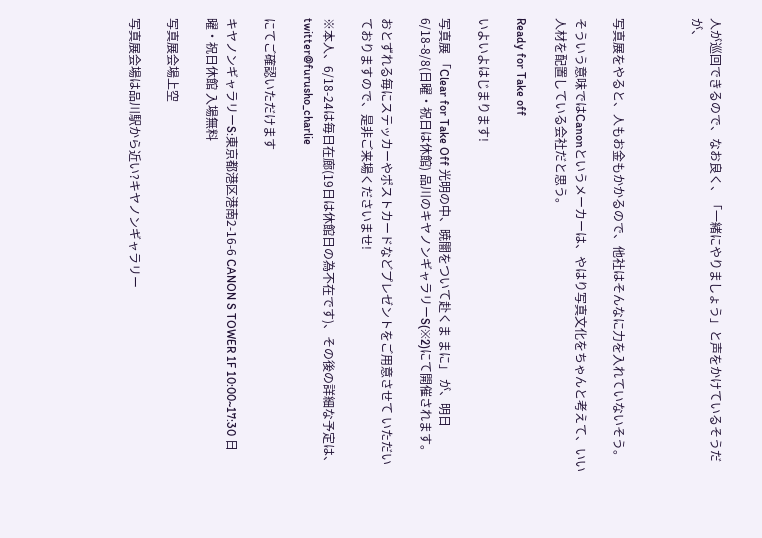人が巡回できるので、なお良く、「一緒にやりましょう」と声をかけているそうだが、



写真展をやると、人もお金もかかるので、他社はそんなに力を入れていないそう。

そういう意味ではCanonというメーカーは、やはり写真文化をちゃんと考えて、いい人材を配置している会社だと思う。

Ready for Take off

いよいよはじまります!

写真展 「Clear for Take Off 光明の中、暁闇をついて赴くま まに」 が、明日6/18-8/8(日曜・祝日は休館) 品川のキヤノンギャラリーS(※2)にて開催されます。

おとずれる毎にステッカーやポストカードなどプレゼントをご用意させて いただいておりますので、是非ご来場くださいませ!

※本人、6/18-24は毎日在廊(19日は休館日の為不在です)、その後の詳細な予定は、twitter@furusho_charlie

にてご確認いただけます

キヤノンギャラリーS:東京都港区港南2-16-6 CANON S TOWER 1F 10:00~17:30 日曜・祝日休館 入場無料

写真展会場上空

写真展会場は品川駅から近い?キヤノンギャラリー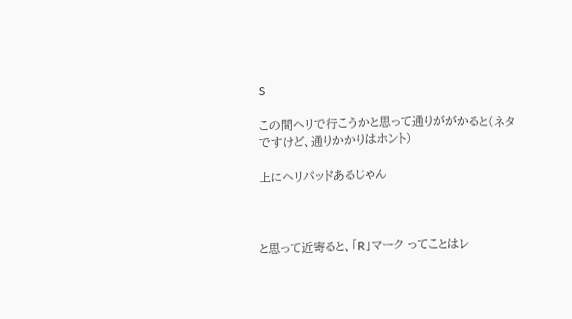S

この間ヘリで行こうかと思って通りががかると(ネタですけど、通りかかりはホント)

上にヘリパッドあるじゃん



と思って近寄ると、「R」マーク ってことはレ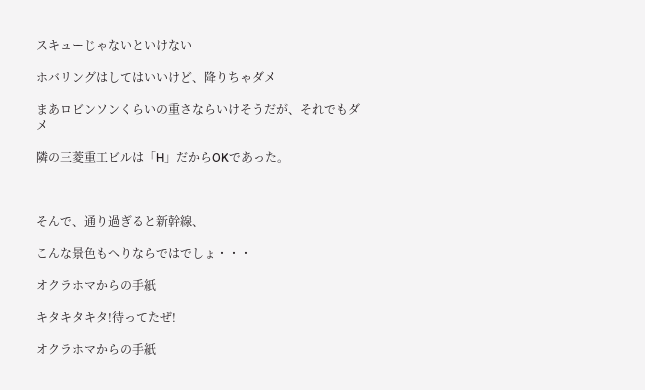スキューじゃないといけない

ホバリングはしてはいいけど、降りちゃダメ

まあロビンソンくらいの重さならいけそうだが、それでもダメ

隣の三菱重工ビルは「H」だからOKであった。



そんで、通り過ぎると新幹線、

こんな景色もへりならではでしょ・・・

オクラホマからの手紙

キタキタキタ!待ってたぜ!

オクラホマからの手紙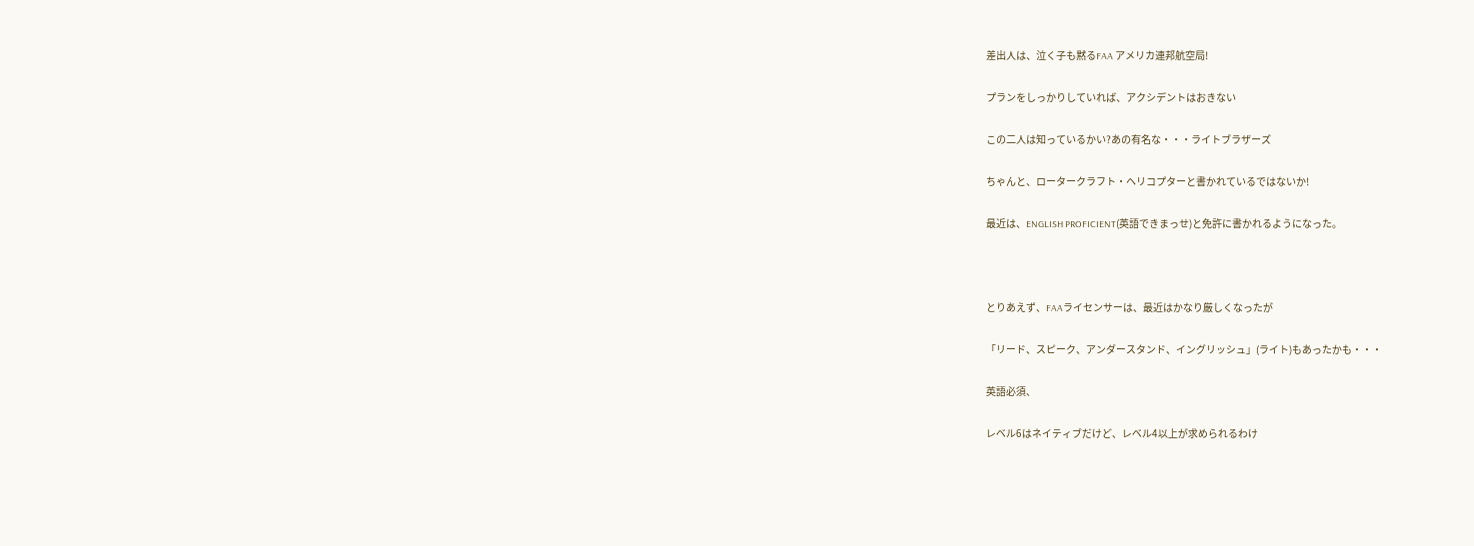差出人は、泣く子も黙るFAA アメリカ連邦航空局!

プランをしっかりしていれば、アクシデントはおきない

この二人は知っているかい?あの有名な・・・ライトブラザーズ

ちゃんと、ロータークラフト・ヘリコプターと書かれているではないか!

最近は、ENGLISH PROFICIENT(英語できまっせ)と免許に書かれるようになった。



とりあえず、FAAライセンサーは、最近はかなり厳しくなったが

「リード、スピーク、アンダースタンド、イングリッシュ」(ライト)もあったかも・・・

英語必須、

レベル6はネイティブだけど、レベル4以上が求められるわけ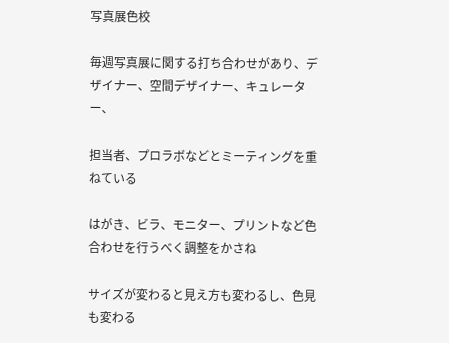写真展色校

毎週写真展に関する打ち合わせがあり、デザイナー、空間デザイナー、キュレーター、

担当者、プロラボなどとミーティングを重ねている

はがき、ビラ、モニター、プリントなど色合わせを行うべく調整をかさね

サイズが変わると見え方も変わるし、色見も変わる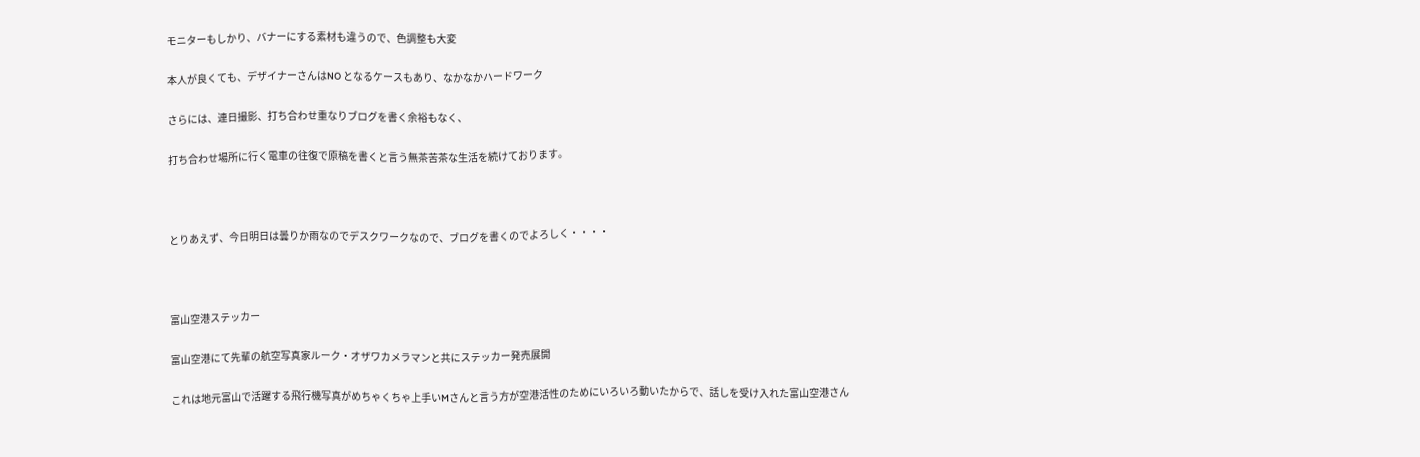モニターもしかり、バナーにする素材も違うので、色調整も大変

本人が良くても、デザイナーさんはNO となるケースもあり、なかなかハードワーク

さらには、連日撮影、打ち合わせ重なりブログを書く余裕もなく、

打ち合わせ場所に行く電車の往復で原稿を書くと言う無茶苦茶な生活を続けております。



とりあえず、今日明日は曇りか雨なのでデスクワークなので、ブログを書くのでよろしく・・・・



富山空港ステッカー

富山空港にて先輩の航空写真家ルーク・オザワカメラマンと共にステッカー発売展開

これは地元富山で活躍する飛行機写真がめちゃくちゃ上手いMさんと言う方が空港活性のためにいろいろ動いたからで、話しを受け入れた富山空港さん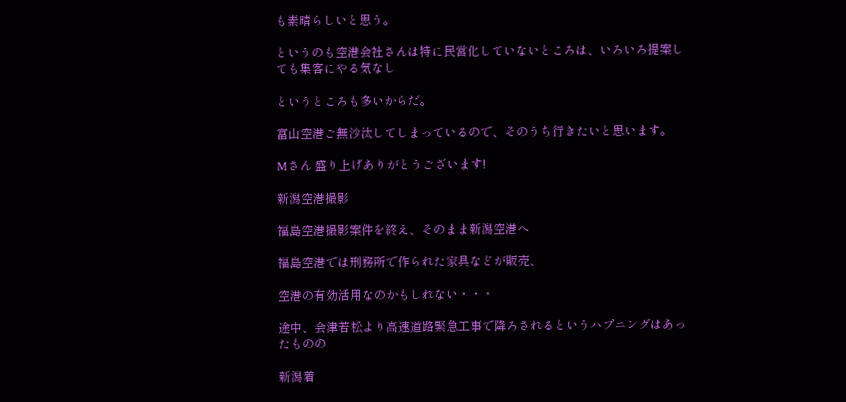も素晴らしいと思う。

というのも空港会社さんは特に民営化していないところは、いろいろ提案しても集客にやる気なし

というところも多いからだ。

富山空港ご無沙汰してしまっているので、そのうち行きたいと思います。

Mさん 盛り上げありがとうございます!

新潟空港撮影

福島空港撮影案件を終え、そのまま新潟空港へ

福島空港では刑務所で作られた家具などが販売、

空港の有効活用なのかもしれない・・・

途中、会津若松より高速道路緊急工事で降ろされるというハプニングはあったものの

新潟着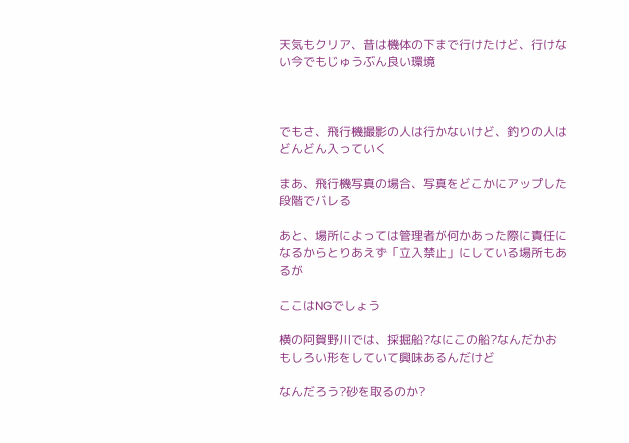天気もクリア、昔は機体の下まで行けたけど、行けない今でもじゅうぶん良い環境



でもさ、飛行機撮影の人は行かないけど、釣りの人はどんどん入っていく

まあ、飛行機写真の場合、写真をどこかにアップした段階でバレる

あと、場所によっては管理者が何かあった際に責任になるからとりあえず「立入禁止」にしている場所もあるが

ここはNGでしょう

横の阿賀野川では、採掘船?なにこの船?なんだかおもしろい形をしていて興味あるんだけど

なんだろう?砂を取るのか?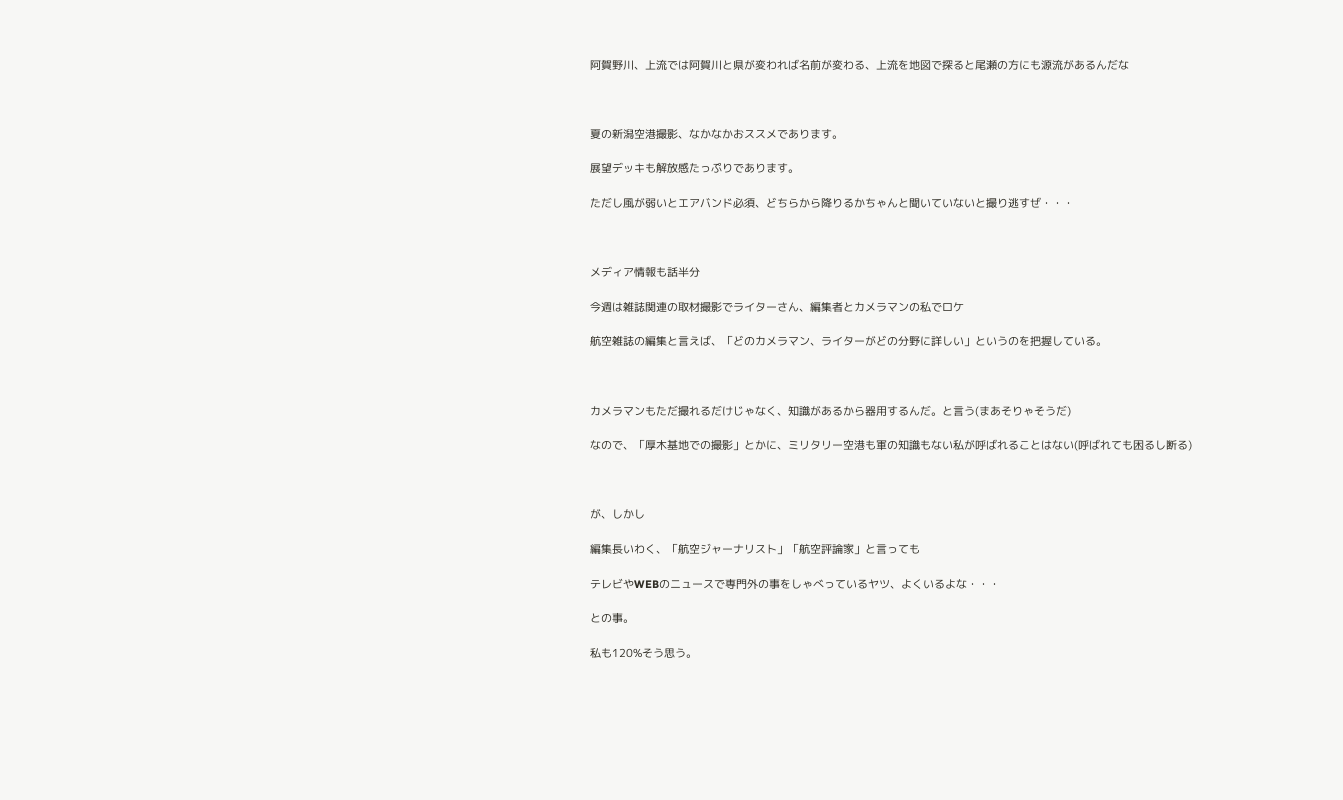阿賀野川、上流では阿賀川と県が変われば名前が変わる、上流を地図で探ると尾瀬の方にも源流があるんだな



夏の新潟空港撮影、なかなかおススメであります。

展望デッキも解放感たっぷりであります。

ただし風が弱いとエアバンド必須、どちらから降りるかちゃんと聞いていないと撮り逃すぜ・・・



メディア情報も話半分

今週は雑誌関連の取材撮影でライターさん、編集者とカメラマンの私でロケ

航空雑誌の編集と言えば、「どのカメラマン、ライターがどの分野に詳しい」というのを把握している。



カメラマンもただ撮れるだけじゃなく、知識があるから器用するんだ。と言う(まあそりゃそうだ)

なので、「厚木基地での撮影」とかに、ミリタリー空港も軍の知識もない私が呼ばれることはない(呼ばれても困るし断る)



が、しかし

編集長いわく、「航空ジャーナリスト」「航空評論家」と言っても

テレビやWEBのニュースで専門外の事をしゃべっているヤツ、よくいるよな・・・

との事。

私も120%そう思う。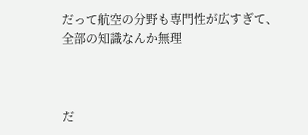だって航空の分野も専門性が広すぎて、全部の知識なんか無理



だ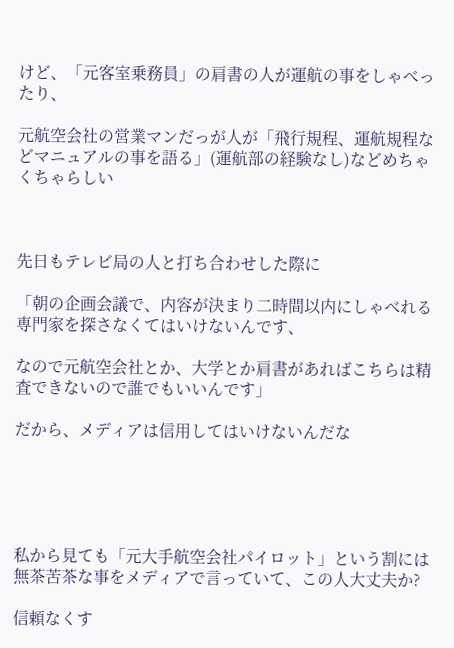けど、「元客室乗務員」の肩書の人が運航の事をしゃべったり、

元航空会社の営業マンだっが人が「飛行規程、運航規程などマニュアルの事を語る」(運航部の経験なし)などめちゃくちゃらしい



先日もテレビ局の人と打ち合わせした際に

「朝の企画会議で、内容が決まり二時間以内にしゃべれる専門家を探さなくてはいけないんです、

なので元航空会社とか、大学とか肩書があればこちらは精査できないので誰でもいいんです」

だから、メディアは信用してはいけないんだな





私から見ても「元大手航空会社パイロット」という割には無茶苦茶な事をメディアで言っていて、この人大丈夫か?

信頼なくす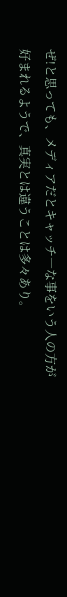ぜ!と思っても、メディアだとキャッチ―な事をいう人の方が好まれるようで、真実とは違うことは多々あり。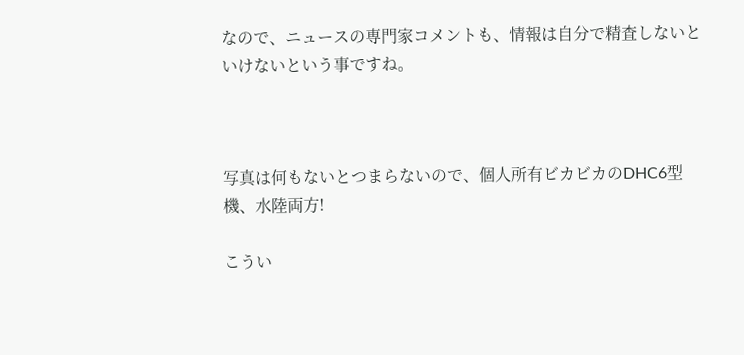なので、ニュースの専門家コメントも、情報は自分で精査しないといけないという事ですね。



写真は何もないとつまらないので、個人所有ビカビカのDHC6型機、水陸両方!

こうい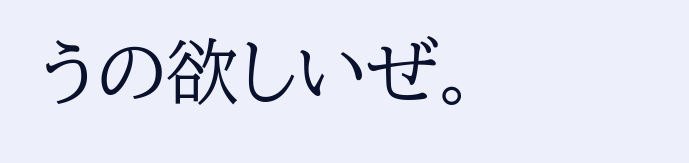うの欲しいぜ。